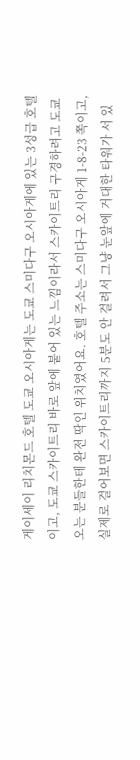게이세이 리치몬드 호텔 도쿄 오시아게는 도쿄 스미다구 오시아게에 있는 3성급 호텔이고, 도쿄 스카이트리 바로 앞에 붙어 있는 느낌이라서 스카이트리 구경하려고 도쿄 오는 분들한테 완전 딱인 위치였어요. 호텔 주소는 스미다구 오시아게 1-8-23 쪽이고, 실제로 걸어보면 스카이트리까지 5분도 안 걸려서 그냥 눈앞에 거대한 타워가 서 있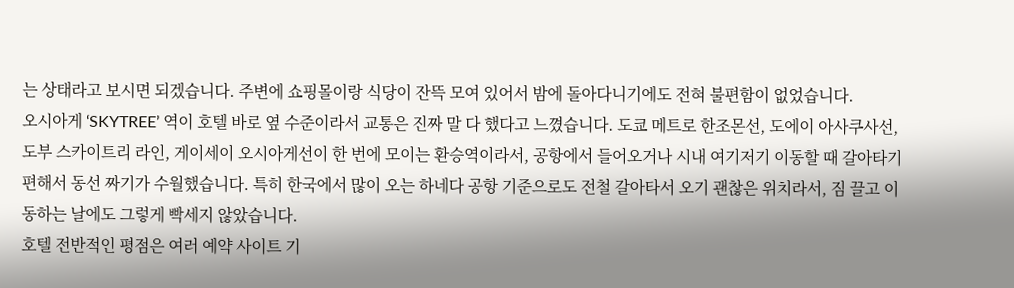는 상태라고 보시면 되겠습니다. 주변에 쇼핑몰이랑 식당이 잔뜩 모여 있어서 밤에 돌아다니기에도 전혀 불편함이 없었습니다.
오시아게 ‘SKYTREE’ 역이 호텔 바로 옆 수준이라서 교통은 진짜 말 다 했다고 느꼈습니다. 도쿄 메트로 한조몬선, 도에이 아사쿠사선, 도부 스카이트리 라인, 게이세이 오시아게선이 한 번에 모이는 환승역이라서, 공항에서 들어오거나 시내 여기저기 이동할 때 갈아타기 편해서 동선 짜기가 수월했습니다. 특히 한국에서 많이 오는 하네다 공항 기준으로도 전철 갈아타서 오기 괜찮은 위치라서, 짐 끌고 이동하는 날에도 그렇게 빡세지 않았습니다.
호텔 전반적인 평점은 여러 예약 사이트 기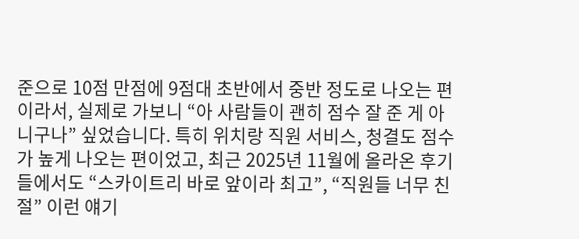준으로 10점 만점에 9점대 초반에서 중반 정도로 나오는 편이라서, 실제로 가보니 “아 사람들이 괜히 점수 잘 준 게 아니구나” 싶었습니다. 특히 위치랑 직원 서비스, 청결도 점수가 높게 나오는 편이었고, 최근 2025년 11월에 올라온 후기들에서도 “스카이트리 바로 앞이라 최고”, “직원들 너무 친절” 이런 얘기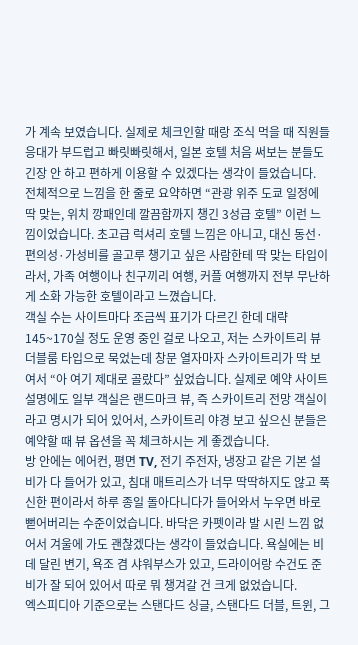가 계속 보였습니다. 실제로 체크인할 때랑 조식 먹을 때 직원들 응대가 부드럽고 빠릿빠릿해서, 일본 호텔 처음 써보는 분들도 긴장 안 하고 편하게 이용할 수 있겠다는 생각이 들었습니다.
전체적으로 느낌을 한 줄로 요약하면 “관광 위주 도쿄 일정에 딱 맞는, 위치 깡패인데 깔끔함까지 챙긴 3성급 호텔” 이런 느낌이었습니다. 초고급 럭셔리 호텔 느낌은 아니고, 대신 동선·편의성·가성비를 골고루 챙기고 싶은 사람한테 딱 맞는 타입이라서, 가족 여행이나 친구끼리 여행, 커플 여행까지 전부 무난하게 소화 가능한 호텔이라고 느꼈습니다.
객실 수는 사이트마다 조금씩 표기가 다르긴 한데 대략 145~170실 정도 운영 중인 걸로 나오고, 저는 스카이트리 뷰 더블룸 타입으로 묵었는데 창문 열자마자 스카이트리가 딱 보여서 “아 여기 제대로 골랐다” 싶었습니다. 실제로 예약 사이트 설명에도 일부 객실은 랜드마크 뷰, 즉 스카이트리 전망 객실이라고 명시가 되어 있어서, 스카이트리 야경 보고 싶으신 분들은 예약할 때 뷰 옵션을 꼭 체크하시는 게 좋겠습니다.
방 안에는 에어컨, 평면 TV, 전기 주전자, 냉장고 같은 기본 설비가 다 들어가 있고, 침대 매트리스가 너무 딱딱하지도 않고 푹신한 편이라서 하루 종일 돌아다니다가 들어와서 누우면 바로 뻗어버리는 수준이었습니다. 바닥은 카펫이라 발 시린 느낌 없어서 겨울에 가도 괜찮겠다는 생각이 들었습니다. 욕실에는 비데 달린 변기, 욕조 겸 샤워부스가 있고, 드라이어랑 수건도 준비가 잘 되어 있어서 따로 뭐 챙겨갈 건 크게 없었습니다.
엑스피디아 기준으로는 스탠다드 싱글, 스탠다드 더블, 트윈, 그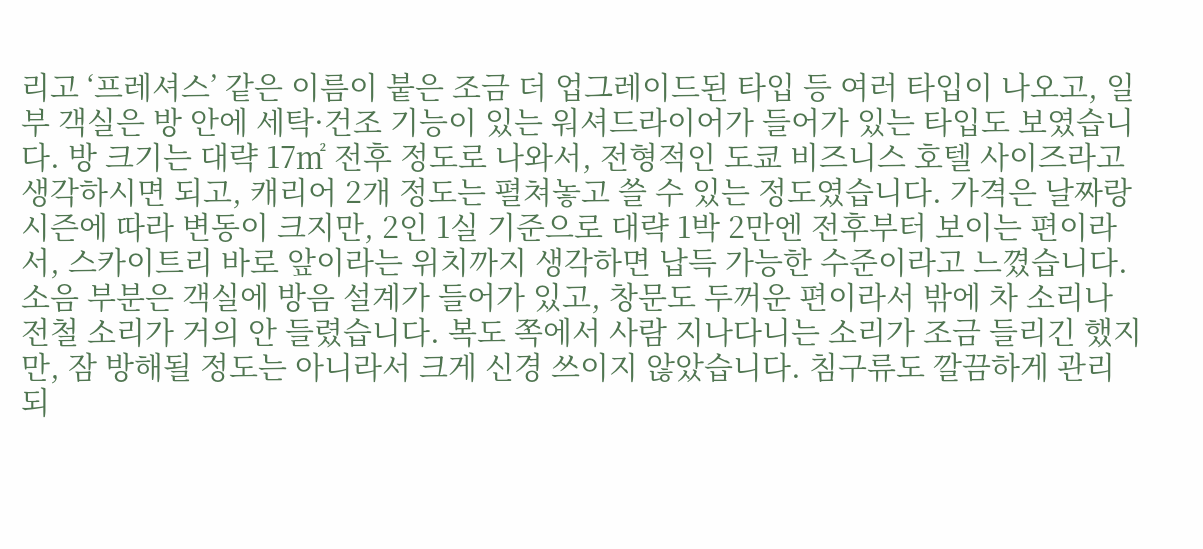리고 ‘프레셔스’ 같은 이름이 붙은 조금 더 업그레이드된 타입 등 여러 타입이 나오고, 일부 객실은 방 안에 세탁·건조 기능이 있는 워셔드라이어가 들어가 있는 타입도 보였습니다. 방 크기는 대략 17㎡ 전후 정도로 나와서, 전형적인 도쿄 비즈니스 호텔 사이즈라고 생각하시면 되고, 캐리어 2개 정도는 펼쳐놓고 쓸 수 있는 정도였습니다. 가격은 날짜랑 시즌에 따라 변동이 크지만, 2인 1실 기준으로 대략 1박 2만엔 전후부터 보이는 편이라서, 스카이트리 바로 앞이라는 위치까지 생각하면 납득 가능한 수준이라고 느꼈습니다.
소음 부분은 객실에 방음 설계가 들어가 있고, 창문도 두꺼운 편이라서 밖에 차 소리나 전철 소리가 거의 안 들렸습니다. 복도 쪽에서 사람 지나다니는 소리가 조금 들리긴 했지만, 잠 방해될 정도는 아니라서 크게 신경 쓰이지 않았습니다. 침구류도 깔끔하게 관리되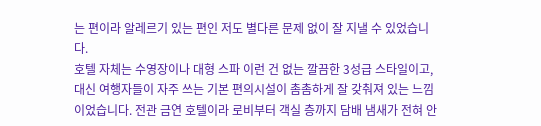는 편이라 알레르기 있는 편인 저도 별다른 문제 없이 잘 지낼 수 있었습니다.
호텔 자체는 수영장이나 대형 스파 이런 건 없는 깔끔한 3성급 스타일이고, 대신 여행자들이 자주 쓰는 기본 편의시설이 촘촘하게 잘 갖춰져 있는 느낌이었습니다. 전관 금연 호텔이라 로비부터 객실 층까지 담배 냄새가 전혀 안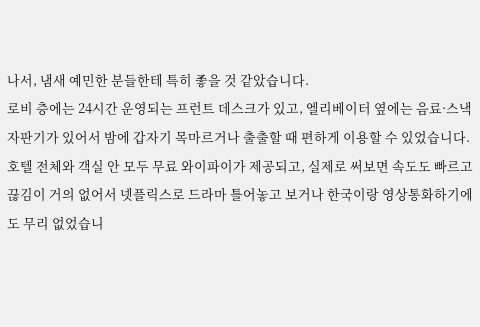나서, 냄새 예민한 분들한테 특히 좋을 것 같았습니다.
로비 층에는 24시간 운영되는 프런트 데스크가 있고, 엘리베이터 옆에는 음료·스낵 자판기가 있어서 밤에 갑자기 목마르거나 출출할 때 편하게 이용할 수 있었습니다. 호텔 전체와 객실 안 모두 무료 와이파이가 제공되고, 실제로 써보면 속도도 빠르고 끊김이 거의 없어서 넷플릭스로 드라마 틀어놓고 보거나 한국이랑 영상통화하기에도 무리 없었습니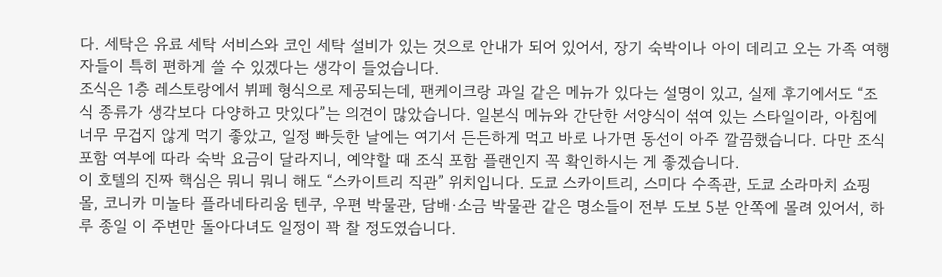다. 세탁은 유료 세탁 서비스와 코인 세탁 설비가 있는 것으로 안내가 되어 있어서, 장기 숙박이나 아이 데리고 오는 가족 여행자들이 특히 편하게 쓸 수 있겠다는 생각이 들었습니다.
조식은 1층 레스토랑에서 뷔페 형식으로 제공되는데, 팬케이크랑 과일 같은 메뉴가 있다는 설명이 있고, 실제 후기에서도 “조식 종류가 생각보다 다양하고 맛있다”는 의견이 많았습니다. 일본식 메뉴와 간단한 서양식이 섞여 있는 스타일이라, 아침에 너무 무겁지 않게 먹기 좋았고, 일정 빠듯한 날에는 여기서 든든하게 먹고 바로 나가면 동선이 아주 깔끔했습니다. 다만 조식 포함 여부에 따라 숙박 요금이 달라지니, 예약할 때 조식 포함 플랜인지 꼭 확인하시는 게 좋겠습니다.
이 호텔의 진짜 핵심은 뭐니 뭐니 해도 “스카이트리 직관” 위치입니다. 도쿄 스카이트리, 스미다 수족관, 도쿄 소라마치 쇼핑몰, 코니카 미놀타 플라네타리움 텐쿠, 우편 박물관, 담배·소금 박물관 같은 명소들이 전부 도보 5분 안쪽에 몰려 있어서, 하루 종일 이 주변만 돌아다녀도 일정이 꽉 찰 정도였습니다.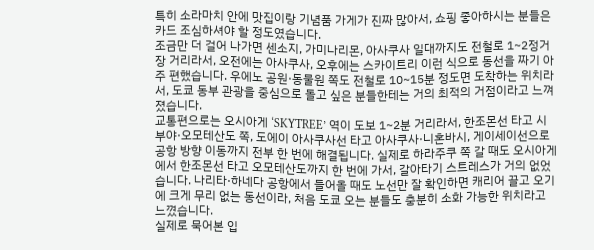특히 소라마치 안에 맛집이랑 기념품 가게가 진짜 많아서, 쇼핑 좋아하시는 분들은 카드 조심하셔야 할 정도였습니다.
조금만 더 걸어 나가면 센소지, 가미나리몬, 아사쿠사 일대까지도 전철로 1~2정거장 거리라서, 오전에는 아사쿠사, 오후에는 스카이트리 이런 식으로 동선을 짜기 아주 편했습니다. 우에노 공원·동물원 쪽도 전철로 10~15분 정도면 도착하는 위치라서, 도쿄 동부 관광을 중심으로 돌고 싶은 분들한테는 거의 최적의 거점이라고 느껴졌습니다.
교통편으로는 오시아게 ‘SKYTREE’ 역이 도보 1~2분 거리라서, 한조몬선 타고 시부야·오모테산도 쪽, 도에이 아사쿠사선 타고 아사쿠사·니혼바시, 게이세이선으로 공항 방향 이동까지 전부 한 번에 해결됩니다. 실제로 하라주쿠 쪽 갈 때도 오시아게에서 한조몬선 타고 오모테산도까지 한 번에 가서, 갈아타기 스트레스가 거의 없었습니다. 나리타·하네다 공항에서 들어올 때도 노선만 잘 확인하면 캐리어 끌고 오기에 크게 무리 없는 동선이라, 처음 도쿄 오는 분들도 충분히 소화 가능한 위치라고 느꼈습니다.
실제로 묵어본 입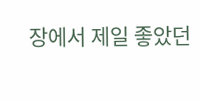장에서 제일 좋았던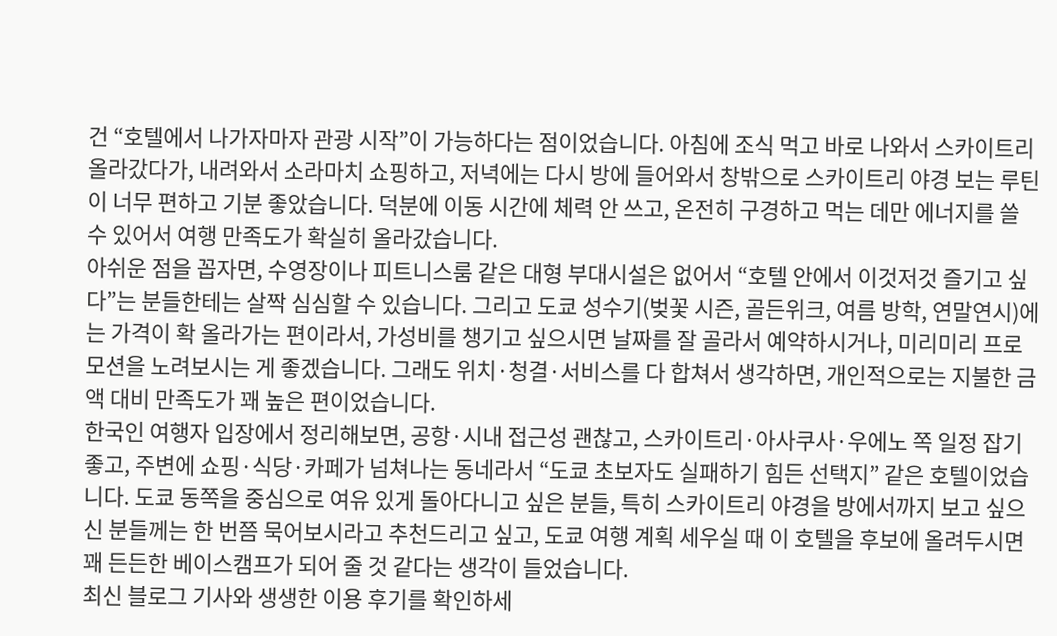건 “호텔에서 나가자마자 관광 시작”이 가능하다는 점이었습니다. 아침에 조식 먹고 바로 나와서 스카이트리 올라갔다가, 내려와서 소라마치 쇼핑하고, 저녁에는 다시 방에 들어와서 창밖으로 스카이트리 야경 보는 루틴이 너무 편하고 기분 좋았습니다. 덕분에 이동 시간에 체력 안 쓰고, 온전히 구경하고 먹는 데만 에너지를 쓸 수 있어서 여행 만족도가 확실히 올라갔습니다.
아쉬운 점을 꼽자면, 수영장이나 피트니스룸 같은 대형 부대시설은 없어서 “호텔 안에서 이것저것 즐기고 싶다”는 분들한테는 살짝 심심할 수 있습니다. 그리고 도쿄 성수기(벚꽃 시즌, 골든위크, 여름 방학, 연말연시)에는 가격이 확 올라가는 편이라서, 가성비를 챙기고 싶으시면 날짜를 잘 골라서 예약하시거나, 미리미리 프로모션을 노려보시는 게 좋겠습니다. 그래도 위치·청결·서비스를 다 합쳐서 생각하면, 개인적으로는 지불한 금액 대비 만족도가 꽤 높은 편이었습니다.
한국인 여행자 입장에서 정리해보면, 공항·시내 접근성 괜찮고, 스카이트리·아사쿠사·우에노 쪽 일정 잡기 좋고, 주변에 쇼핑·식당·카페가 넘쳐나는 동네라서 “도쿄 초보자도 실패하기 힘든 선택지” 같은 호텔이었습니다. 도쿄 동쪽을 중심으로 여유 있게 돌아다니고 싶은 분들, 특히 스카이트리 야경을 방에서까지 보고 싶으신 분들께는 한 번쯤 묵어보시라고 추천드리고 싶고, 도쿄 여행 계획 세우실 때 이 호텔을 후보에 올려두시면 꽤 든든한 베이스캠프가 되어 줄 것 같다는 생각이 들었습니다.
최신 블로그 기사와 생생한 이용 후기를 확인하세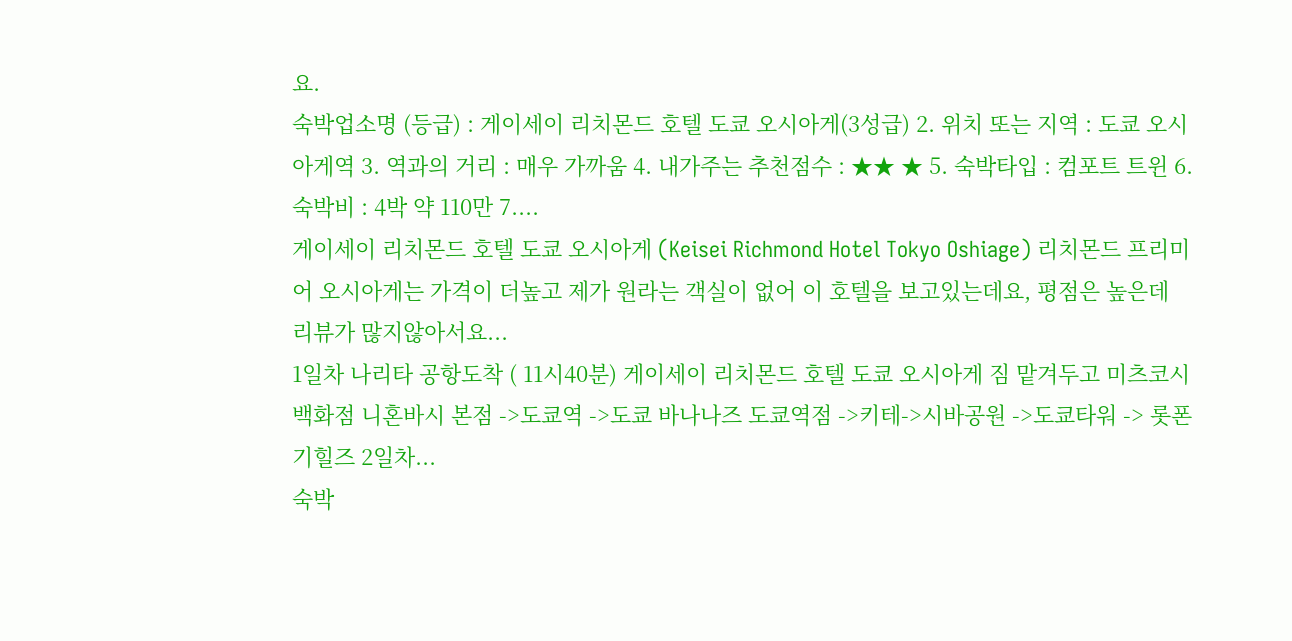요.
숙박업소명 (등급) : 게이세이 리치몬드 호텔 도쿄 오시아게(3성급) 2. 위치 또는 지역 : 도쿄 오시아게역 3. 역과의 거리 : 매우 가까움 4. 내가주는 추천점수 : ★★ ★ 5. 숙박타입 : 컴포트 트윈 6. 숙박비 : 4박 약 110만 7....
게이세이 리치몬드 호텔 도쿄 오시아게 (Keisei Richmond Hotel Tokyo Oshiage) 리치몬드 프리미어 오시아게는 가격이 더높고 제가 원라는 객실이 없어 이 호텔을 보고있는데요, 평점은 높은데 리뷰가 많지않아서요...
1일차 나리타 공항도착 ( 11시40분) 게이세이 리치몬드 호텔 도쿄 오시아게 짐 맡겨두고 미츠코시 백화점 니혼바시 본점 ->도쿄역 ->도쿄 바나나즈 도쿄역점 ->키테->시바공원 ->도쿄타워 -> 롯폰기힐즈 2일차...
숙박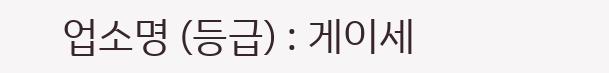업소명 (등급) : 게이세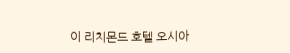이 리치몬드 호텔 오시아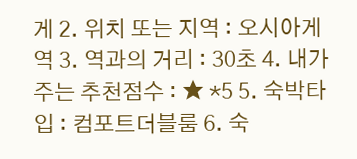게 2. 위치 또는 지역 : 오시아게역 3. 역과의 거리 : 30초 4. 내가주는 추천점수 : ★ *5 5. 숙박타입 : 컴포트더블룸 6. 숙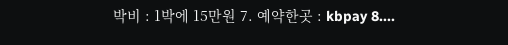박비 : 1박에 15만원 7. 예약한곳 : kbpay 8....